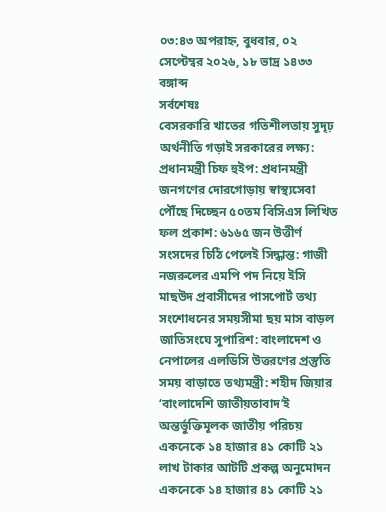০৩:৪৩ অপরাহ্ন, বুধবার, ০২ সেপ্টেম্বর ২০২৬, ১৮ ভাদ্র ১৪৩৩ বঙ্গাব্দ
সর্বশেষঃ
বেসরকারি খাতের গতিশীলতায় সুদৃঢ় অর্থনীতি গড়াই সরকারের লক্ষ্য: প্রধানমন্ত্রী চিফ হুইপ: প্রধানমন্ত্রী জনগণের দোরগোড়ায় স্বাস্থ্যসেবা পৌঁছে দিচ্ছেন ৫০তম বিসিএস লিখিত ফল প্রকাশ: ৬১৬৫ জন উত্তীর্ণ সংসদের চিঠি পেলেই সিদ্ধান্ত: গাজী নজরুলের এমপি পদ নিয়ে ইসি মাছউদ প্রবাসীদের পাসপোর্ট তথ্য সংশোধনের সময়সীমা ছয় মাস বাড়ল জাতিসংঘে সুপারিশ: বাংলাদেশ ও নেপালের এলডিসি উত্তরণের প্রস্তুতি সময় বাড়াতে তথ্যমন্ত্রী: শহীদ জিয়ার ‘বাংলাদেশি জাতীয়তাবাদ’ই অন্তর্ভুক্তিমূলক জাতীয় পরিচয় একনেকে ১৪ হাজার ৪১ কোটি ২১ লাখ টাকার আটটি প্রকল্প অনুমোদন একনেকে ১৪ হাজার ৪১ কোটি ২১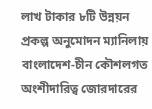লাখ টাকার ৮টি উন্নয়ন প্রকল্প অনুমোদন ম্যানিলায় বাংলাদেশ-চীন কৌশলগত অংশীদারিত্ব জোরদারের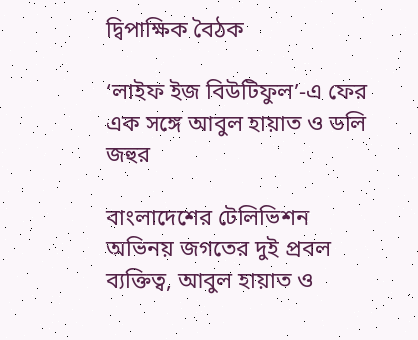দ্বিপাক্ষিক বৈঠক

‘লাইফ ইজ বিউটিফুল’-এ ফের এক সঙ্গে আবুল হায়াত ও ডলি জহুর

বাংলাদেশের টেলিভিশন অভিনয় জগতের দুই প্রবল ব্যক্তিত্ব, আবুল হায়াত ও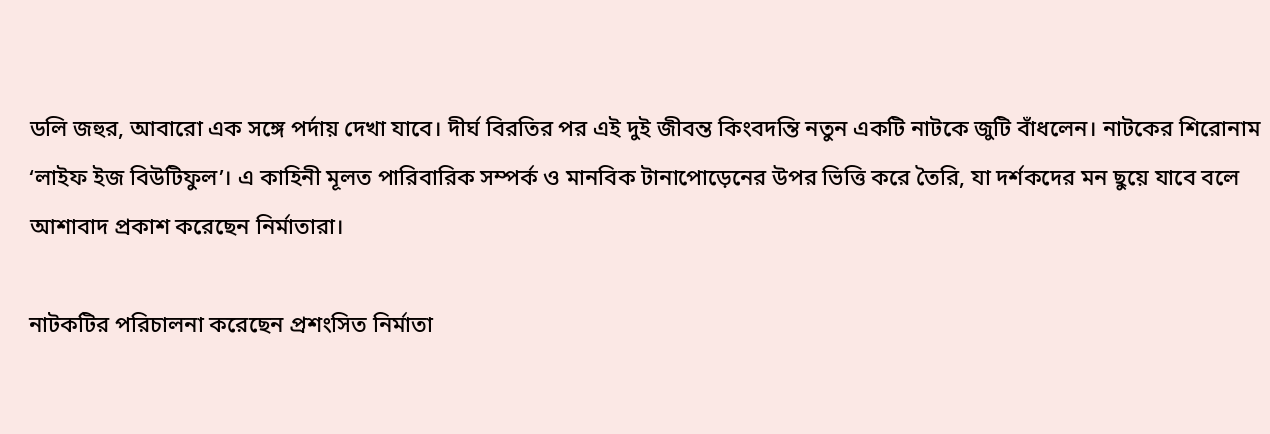ডলি জহুর, আবারো এক সঙ্গে পর্দায় দেখা যাবে। দীর্ঘ বিরতির পর এই দুই জীবন্ত কিংবদন্তি নতুন একটি নাটকে জুটি বাঁধলেন। নাটকের শিরোনাম ‘লাইফ ইজ বিউটিফুল’। এ কাহিনী মূলত পারিবারিক সম্পর্ক ও মানবিক টানাপোড়েনের উপর ভিত্তি করে তৈরি, যা দর্শকদের মন ছুয়ে যাবে বলে আশাবাদ প্রকাশ করেছেন নির্মাতারা।

নাটকটির পরিচালনা করেছেন প্রশংসিত নির্মাতা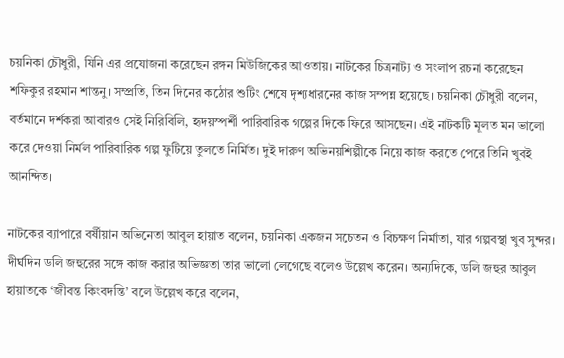চয়নিকা চৌধুরী, যিনি এর প্রযোজনা করেছেন রঙ্গন মিউজিকের আওতায়। নাটকের চিত্রনাট্য ও সংলাপ রচনা করেছেন শফিকুর রহমান শান্তনু। সম্প্রতি, তিন দিনের কঠোর শুটিং শেষে দৃশ্যধারনের কাজ সম্পন্ন হয়েছে। চয়নিকা চৌধুরী বলেন, বর্তমানে দর্শকরা আবারও সেই নিরিবিলি, হৃদয়স্পর্শী পারিবারিক গল্পের দিকে ফিরে আসছেন। এই নাটকটি মূলত মন ভালো করে দেওয়া নির্মল পারিবারিক গল্প ফুটিয়ে তুলতে নির্মিত। দুই দারুণ অভিনয়শিল্পীকে নিয়ে কাজ করতে পেরে তিনি খুবই আনন্দিত।

নাটকের ব্যাপারে বর্ষীয়ান অভিনেতা আবুল হায়াত বলেন, চয়নিকা একজন সচেতন ও বিচক্ষণ নির্মাতা, যার গল্পবস্থা খুব সুন্দর। দীর্ঘদিন ডলি জহুরের সঙ্গে কাজ করার অভিজ্ঞতা তার ভালো লেগেছে বলেও উল্লেখ করেন। অন্যদিকে, ডলি জহুর আবুল হায়াতকে ‘জীবন্ত কিংবদন্তি’ বলে উল্লেখ করে বলেন,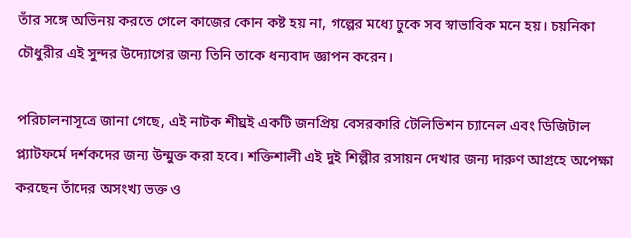তাঁর সঙ্গে অভিনয় করতে গেলে কাজের কোন কষ্ট হয় না, গল্পের মধ্যে ঢুকে সব স্বাভাবিক মনে হয়। চয়নিকা চৌধুরীর এই সুন্দর উদ্যোগের জন্য তিনি তাকে ধন্যবাদ জ্ঞাপন করেন।

পরিচালনাসূত্রে জানা গেছে, এই নাটক শীঘ্রই একটি জনপ্রিয় বেসরকারি টেলিভিশন চ্যানেল এবং ডিজিটাল প্ল্যাটফর্মে দর্শকদের জন্য উন্মুক্ত করা হবে। শক্তিশালী এই দুই শিল্পীর রসায়ন দেখার জন্য দারুণ আগ্রহে অপেক্ষা করছেন তাঁদের অসংখ্য ভক্ত ও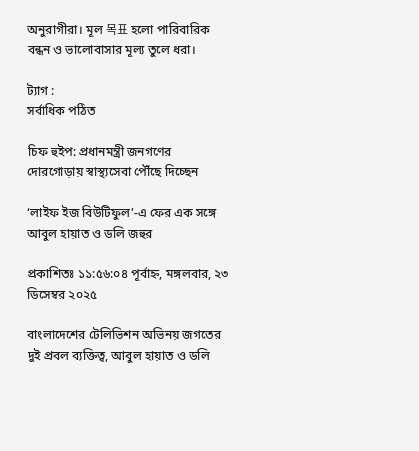অনুরাগীরা। মূল 목표 হলো পারিবারিক বন্ধন ও ভালোবাসার মূল্য তুলে ধরা।

ট্যাগ :
সর্বাধিক পঠিত

চিফ হুইপ: প্রধানমন্ত্রী জনগণের দোরগোড়ায় স্বাস্থ্যসেবা পৌঁছে দিচ্ছেন

‘লাইফ ইজ বিউটিফুল’-এ ফের এক সঙ্গে আবুল হায়াত ও ডলি জহুর

প্রকাশিতঃ ১১:৫৬:০৪ পূর্বাহ্ন, মঙ্গলবার, ২৩ ডিসেম্বর ২০২৫

বাংলাদেশের টেলিভিশন অভিনয় জগতের দুই প্রবল ব্যক্তিত্ব, আবুল হায়াত ও ডলি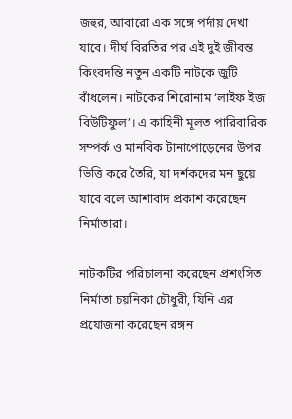জহুর, আবারো এক সঙ্গে পর্দায় দেখা যাবে। দীর্ঘ বিরতির পর এই দুই জীবন্ত কিংবদন্তি নতুন একটি নাটকে জুটি বাঁধলেন। নাটকের শিরোনাম ‘লাইফ ইজ বিউটিফুল’। এ কাহিনী মূলত পারিবারিক সম্পর্ক ও মানবিক টানাপোড়েনের উপর ভিত্তি করে তৈরি, যা দর্শকদের মন ছুয়ে যাবে বলে আশাবাদ প্রকাশ করেছেন নির্মাতারা।

নাটকটির পরিচালনা করেছেন প্রশংসিত নির্মাতা চয়নিকা চৌধুরী, যিনি এর প্রযোজনা করেছেন রঙ্গন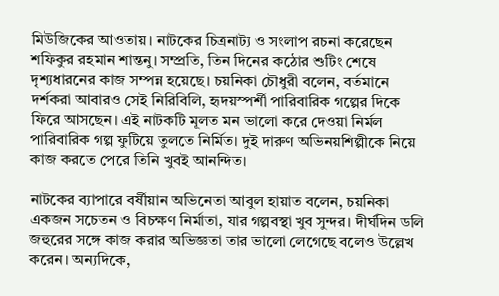মিউজিকের আওতায়। নাটকের চিত্রনাট্য ও সংলাপ রচনা করেছেন শফিকুর রহমান শান্তনু। সম্প্রতি, তিন দিনের কঠোর শুটিং শেষে দৃশ্যধারনের কাজ সম্পন্ন হয়েছে। চয়নিকা চৌধুরী বলেন, বর্তমানে দর্শকরা আবারও সেই নিরিবিলি, হৃদয়স্পর্শী পারিবারিক গল্পের দিকে ফিরে আসছেন। এই নাটকটি মূলত মন ভালো করে দেওয়া নির্মল পারিবারিক গল্প ফুটিয়ে তুলতে নির্মিত। দুই দারুণ অভিনয়শিল্পীকে নিয়ে কাজ করতে পেরে তিনি খুবই আনন্দিত।

নাটকের ব্যাপারে বর্ষীয়ান অভিনেতা আবুল হায়াত বলেন, চয়নিকা একজন সচেতন ও বিচক্ষণ নির্মাতা, যার গল্পবস্থা খুব সুন্দর। দীর্ঘদিন ডলি জহুরের সঙ্গে কাজ করার অভিজ্ঞতা তার ভালো লেগেছে বলেও উল্লেখ করেন। অন্যদিকে,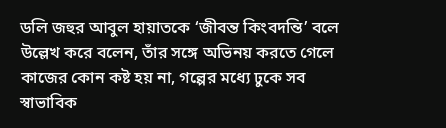ডলি জহুর আবুল হায়াতকে ‘জীবন্ত কিংবদন্তি’ বলে উল্লেখ করে বলেন, তাঁর সঙ্গে অভিনয় করতে গেলে কাজের কোন কষ্ট হয় না, গল্পের মধ্যে ঢুকে সব স্বাভাবিক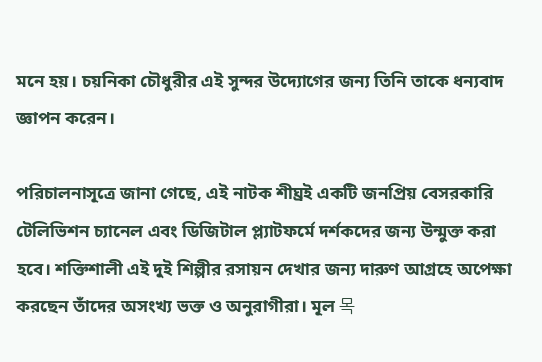মনে হয়। চয়নিকা চৌধুরীর এই সুন্দর উদ্যোগের জন্য তিনি তাকে ধন্যবাদ জ্ঞাপন করেন।

পরিচালনাসূত্রে জানা গেছে, এই নাটক শীঘ্রই একটি জনপ্রিয় বেসরকারি টেলিভিশন চ্যানেল এবং ডিজিটাল প্ল্যাটফর্মে দর্শকদের জন্য উন্মুক্ত করা হবে। শক্তিশালী এই দুই শিল্পীর রসায়ন দেখার জন্য দারুণ আগ্রহে অপেক্ষা করছেন তাঁদের অসংখ্য ভক্ত ও অনুরাগীরা। মূল 목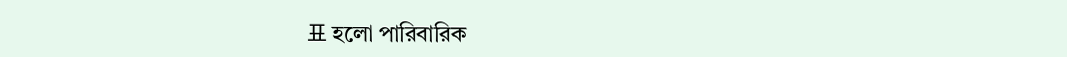표 হলো পারিবারিক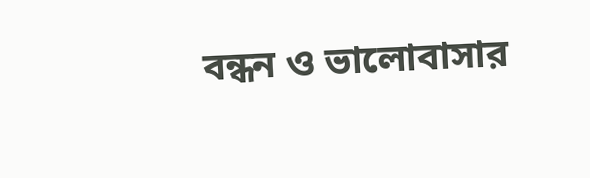বন্ধন ও ভালোবাসার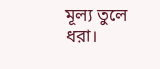মূল্য তুলে ধরা।